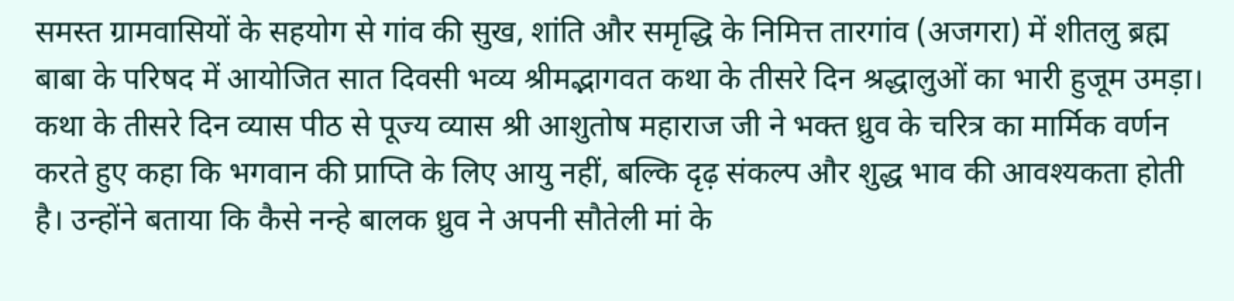समस्त ग्रामवासियों के सहयोग से गांव की सुख, शांति और समृद्धि के निमित्त तारगांव (अजगरा) में शीतलु ब्रह्म बाबा के परिषद में आयोजित सात दिवसी भव्य श्रीमद्भागवत कथा के तीसरे दिन श्रद्धालुओं का भारी हुजूम उमड़ा। कथा के तीसरे दिन व्यास पीठ से पूज्य व्यास श्री आशुतोष महाराज जी ने भक्त ध्रुव के चरित्र का मार्मिक वर्णन करते हुए कहा कि भगवान की प्राप्ति के लिए आयु नहीं, बल्कि दृढ़ संकल्प और शुद्ध भाव की आवश्यकता होती है। उन्होंने बताया कि कैसे नन्हे बालक ध्रुव ने अपनी सौतेली मां के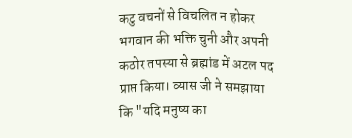कटु वचनों से विचलित न होकर भगवान की भक्ति चुनी और अपनी कठोर तपस्या से ब्रह्मांड में अटल पद प्राप्त किया। व्यास जी ने समझाया कि "यदि मनुष्य का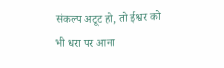संकल्प अटूट हो, तो ईश्वर को भी धरा पर आना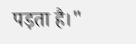पड़ता है।"